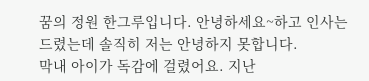꿈의 정원 한그루입니다. 안녕하세요~하고 인사는 드렸는데 솔직히 저는 안녕하지 못합니다.
막내 아이가 독감에 걸렸어요. 지난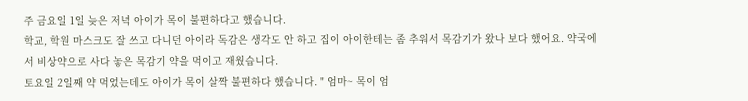주 금요일 1일 늦은 저녁 아이가 목이 불편하다고 했습니다.
학교, 학원 마스크도 잘 쓰고 다니던 아이라 독감은 생각도 안 하고 집이 아이한테는 좀 추워서 목감기가 왔나 보다 했어요. 약국에서 비상약으로 사다 놓은 목감기 약을 먹이고 재웠습니다.
토요일 2일째 약 먹었는데도 아이가 목이 살짝 불편하다 했습니다. " 엄마~ 목이 엄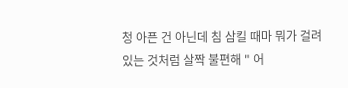청 아픈 건 아닌데 침 삼킬 때마 뭐가 걸려 있는 것처럼 살짝 불편해 " 어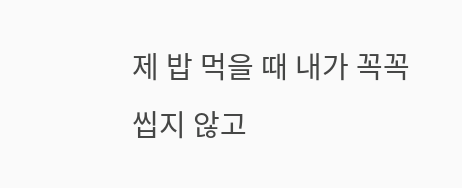제 밥 먹을 때 내가 꼭꼭 씹지 않고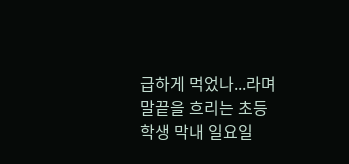급하게 먹었나...라며 말끝을 흐리는 초등학생 막내 일요일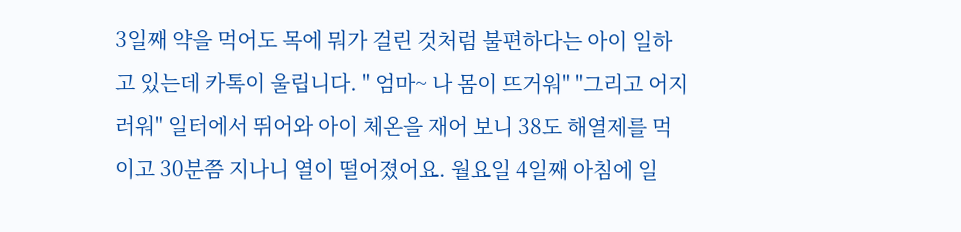3일째 약을 먹어도 목에 뭐가 걸린 것처럼 불편하다는 아이 일하고 있는데 카톡이 울립니다. " 엄마~ 나 몸이 뜨거워" "그리고 어지러워" 일터에서 뛰어와 아이 체온을 재어 보니 38도 해열제를 먹이고 30분쯤 지나니 열이 떨어졌어요. 월요일 4일째 아침에 일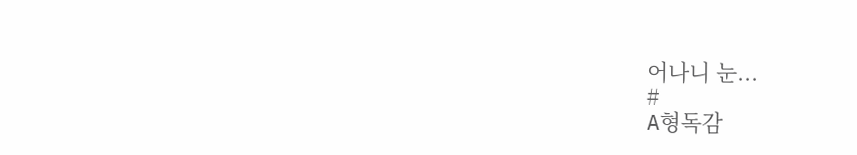어나니 눈...
#
A형독감